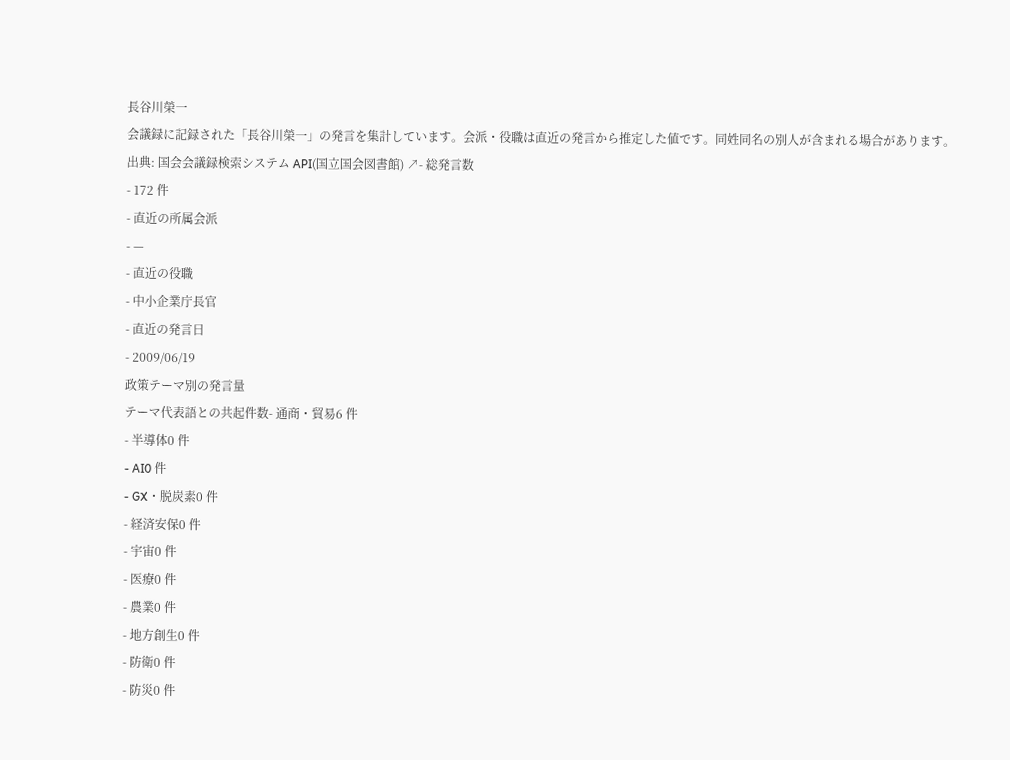長谷川榮一
会議録に記録された「長谷川榮一」の発言を集計しています。会派・役職は直近の発言から推定した値です。同姓同名の別人が含まれる場合があります。
出典: 国会会議録検索システム API(国立国会図書館) ↗- 総発言数
- 172 件
- 直近の所属会派
- —
- 直近の役職
- 中小企業庁長官
- 直近の発言日
- 2009/06/19
政策テーマ別の発言量
テーマ代表語との共起件数- 通商・貿易6 件
- 半導体0 件
- AI0 件
- GX・脱炭素0 件
- 経済安保0 件
- 宇宙0 件
- 医療0 件
- 農業0 件
- 地方創生0 件
- 防衛0 件
- 防災0 件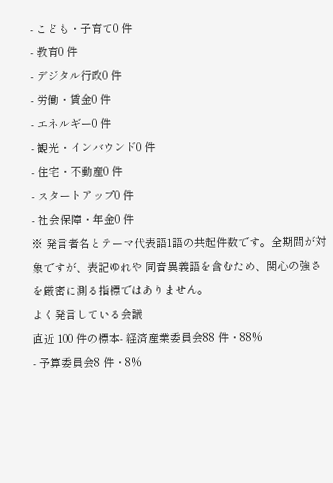- こども・子育て0 件
- 教育0 件
- デジタル行政0 件
- 労働・賃金0 件
- エネルギー0 件
- 観光・インバウンド0 件
- 住宅・不動産0 件
- スタートアップ0 件
- 社会保障・年金0 件
※ 発言者名とテーマ代表語1語の共起件数です。全期間が対象ですが、表記ゆれや 同音異義語を含むため、関心の強さを厳密に測る指標ではありません。
よく発言している会議
直近 100 件の標本- 経済産業委員会88 件・88%
- 予算委員会8 件・8%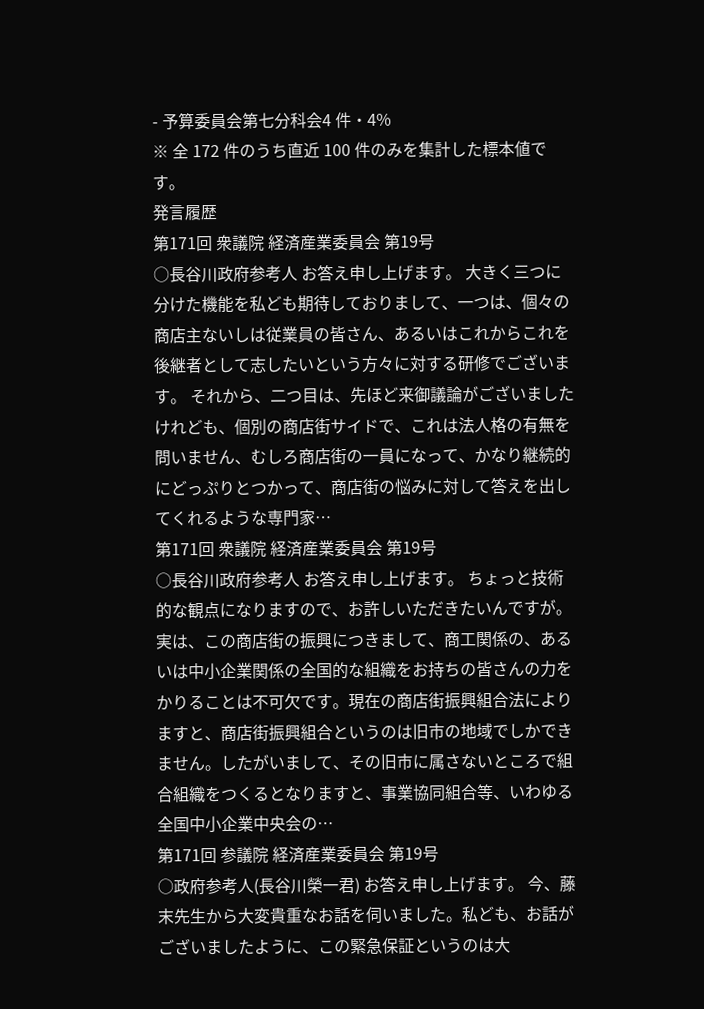- 予算委員会第七分科会4 件・4%
※ 全 172 件のうち直近 100 件のみを集計した標本値です。
発言履歴
第171回 衆議院 経済産業委員会 第19号
○長谷川政府参考人 お答え申し上げます。 大きく三つに分けた機能を私ども期待しておりまして、一つは、個々の商店主ないしは従業員の皆さん、あるいはこれからこれを後継者として志したいという方々に対する研修でございます。 それから、二つ目は、先ほど来御議論がございましたけれども、個別の商店街サイドで、これは法人格の有無を問いません、むしろ商店街の一員になって、かなり継続的にどっぷりとつかって、商店街の悩みに対して答えを出してくれるような専門家…
第171回 衆議院 経済産業委員会 第19号
○長谷川政府参考人 お答え申し上げます。 ちょっと技術的な観点になりますので、お許しいただきたいんですが。 実は、この商店街の振興につきまして、商工関係の、あるいは中小企業関係の全国的な組織をお持ちの皆さんの力をかりることは不可欠です。現在の商店街振興組合法によりますと、商店街振興組合というのは旧市の地域でしかできません。したがいまして、その旧市に属さないところで組合組織をつくるとなりますと、事業協同組合等、いわゆる全国中小企業中央会の…
第171回 参議院 経済産業委員会 第19号
○政府参考人(長谷川榮一君) お答え申し上げます。 今、藤末先生から大変貴重なお話を伺いました。私ども、お話がございましたように、この緊急保証というのは大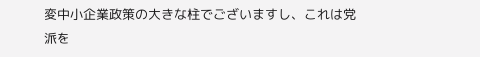変中小企業政策の大きな柱でございますし、これは党派を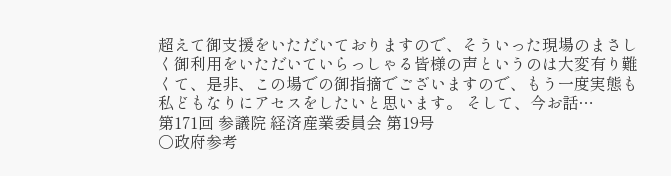超えて御支援をいただいておりますので、そういった現場のまさしく御利用をいただいていらっしゃる皆様の声というのは大変有り難くて、是非、この場での御指摘でございますので、もう一度実態も私どもなりにアセスをしたいと思います。 そして、今お話…
第171回 参議院 経済産業委員会 第19号
○政府参考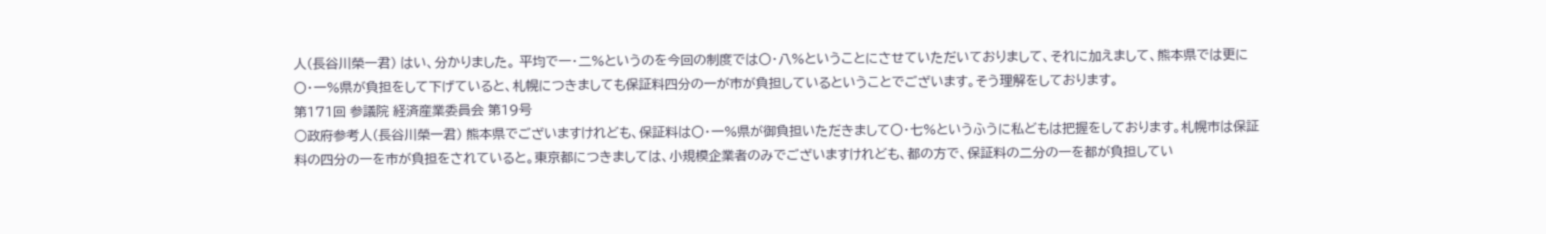人(長谷川榮一君) はい、分かりました。 平均で一・二%というのを今回の制度では〇・八%ということにさせていただいておりまして、それに加えまして、熊本県では更に〇・一%県が負担をして下げていると、札幌につきましても保証料四分の一が市が負担しているということでございます。そう理解をしております。
第171回 参議院 経済産業委員会 第19号
○政府参考人(長谷川榮一君) 熊本県でございますけれども、保証料は〇・一%県が御負担いただきまして〇・七%というふうに私どもは把握をしております。札幌市は保証料の四分の一を市が負担をされていると。東京都につきましては、小規模企業者のみでございますけれども、都の方で、保証料の二分の一を都が負担してい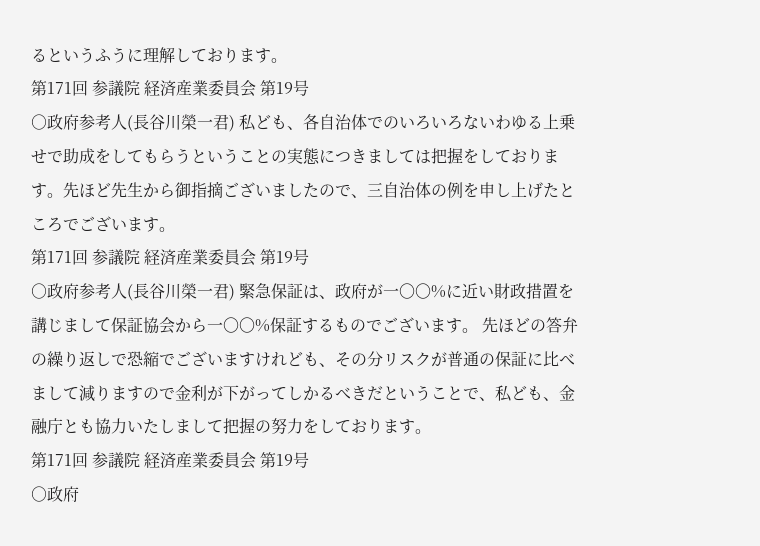るというふうに理解しております。
第171回 参議院 経済産業委員会 第19号
○政府参考人(長谷川榮一君) 私ども、各自治体でのいろいろないわゆる上乗せで助成をしてもらうということの実態につきましては把握をしております。先ほど先生から御指摘ございましたので、三自治体の例を申し上げたところでございます。
第171回 参議院 経済産業委員会 第19号
○政府参考人(長谷川榮一君) 緊急保証は、政府が一〇〇%に近い財政措置を講じまして保証協会から一〇〇%保証するものでございます。 先ほどの答弁の繰り返しで恐縮でございますけれども、その分リスクが普通の保証に比べまして減りますので金利が下がってしかるべきだということで、私ども、金融庁とも協力いたしまして把握の努力をしております。
第171回 参議院 経済産業委員会 第19号
○政府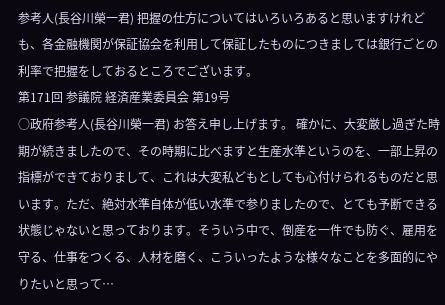参考人(長谷川榮一君) 把握の仕方についてはいろいろあると思いますけれども、各金融機関が保証協会を利用して保証したものにつきましては銀行ごとの利率で把握をしておるところでございます。
第171回 参議院 経済産業委員会 第19号
○政府参考人(長谷川榮一君) お答え申し上げます。 確かに、大変厳し過ぎた時期が続きましたので、その時期に比べますと生産水準というのを、一部上昇の指標ができておりまして、これは大変私どもとしても心付けられるものだと思います。ただ、絶対水準自体が低い水準で参りましたので、とても予断できる状態じゃないと思っております。そういう中で、倒産を一件でも防ぐ、雇用を守る、仕事をつくる、人材を磨く、こういったような様々なことを多面的にやりたいと思って…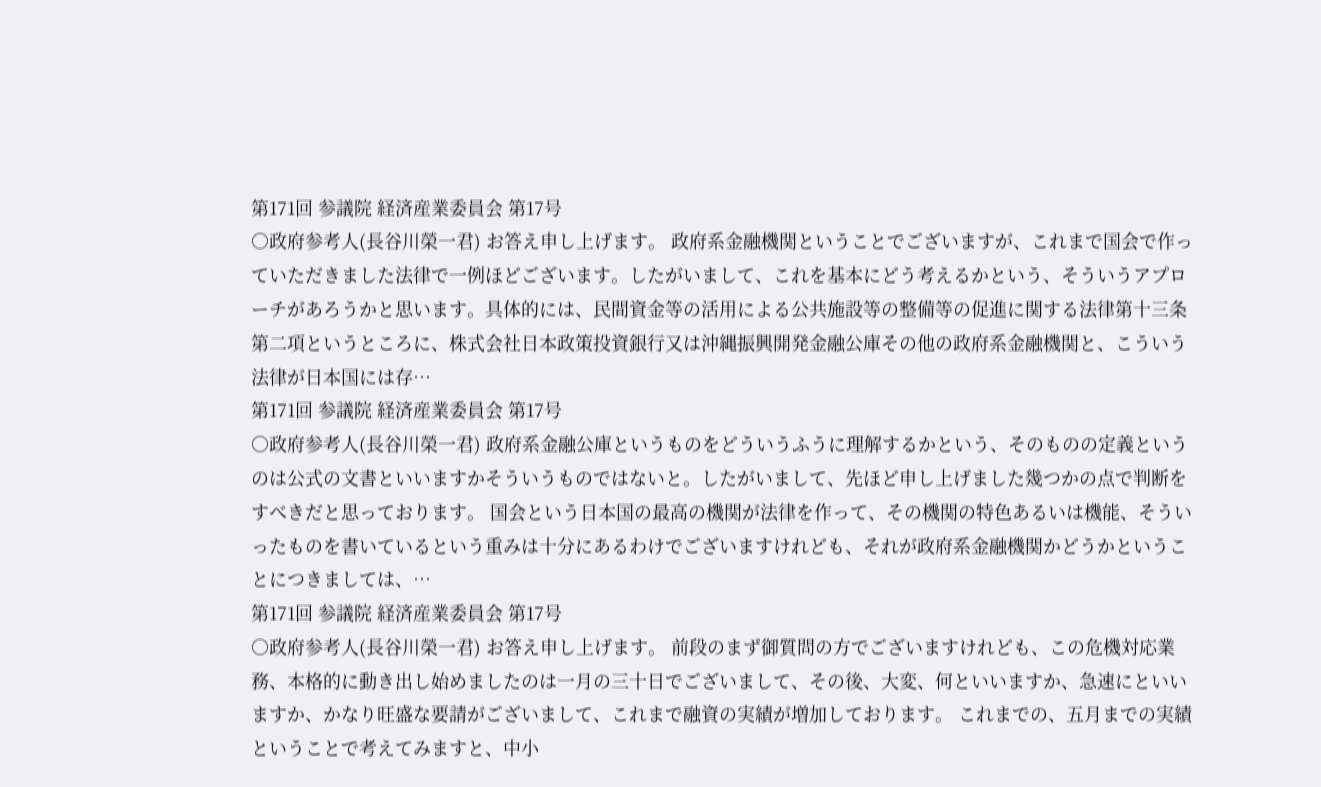第171回 参議院 経済産業委員会 第17号
○政府参考人(長谷川榮一君) お答え申し上げます。 政府系金融機関ということでございますが、これまで国会で作っていただきました法律で一例ほどございます。したがいまして、これを基本にどう考えるかという、そういうアプローチがあろうかと思います。具体的には、民間資金等の活用による公共施設等の整備等の促進に関する法律第十三条第二項というところに、株式会社日本政策投資銀行又は沖縄振興開発金融公庫その他の政府系金融機関と、こういう法律が日本国には存…
第171回 参議院 経済産業委員会 第17号
○政府参考人(長谷川榮一君) 政府系金融公庫というものをどういうふうに理解するかという、そのものの定義というのは公式の文書といいますかそういうものではないと。したがいまして、先ほど申し上げました幾つかの点で判断をすべきだと思っております。 国会という日本国の最高の機関が法律を作って、その機関の特色あるいは機能、そういったものを書いているという重みは十分にあるわけでございますけれども、それが政府系金融機関かどうかということにつきましては、…
第171回 参議院 経済産業委員会 第17号
○政府参考人(長谷川榮一君) お答え申し上げます。 前段のまず御質問の方でございますけれども、この危機対応業務、本格的に動き出し始めましたのは一月の三十日でございまして、その後、大変、何といいますか、急速にといいますか、かなり旺盛な要請がございまして、これまで融資の実績が増加しております。 これまでの、五月までの実績ということで考えてみますと、中小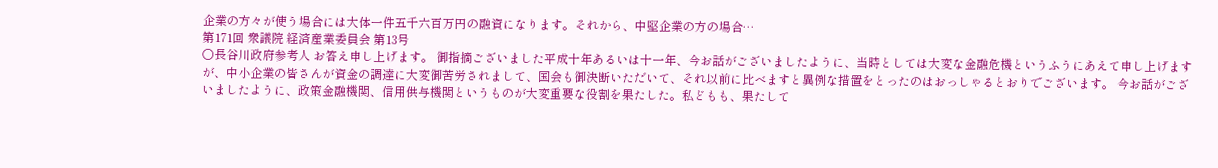企業の方々が使う場合には大体一件五千六百万円の融資になります。それから、中堅企業の方の場合…
第171回 衆議院 経済産業委員会 第13号
○長谷川政府参考人 お答え申し上げます。 御指摘ございました平成十年あるいは十一年、今お話がございましたように、当時としては大変な金融危機というふうにあえて申し上げますが、中小企業の皆さんが資金の調達に大変御苦労されまして、国会も御決断いただいて、それ以前に比べますと異例な措置をとったのはおっしゃるとおりでございます。 今お話がございましたように、政策金融機関、信用供与機関というものが大変重要な役割を果たした。私どもも、果たして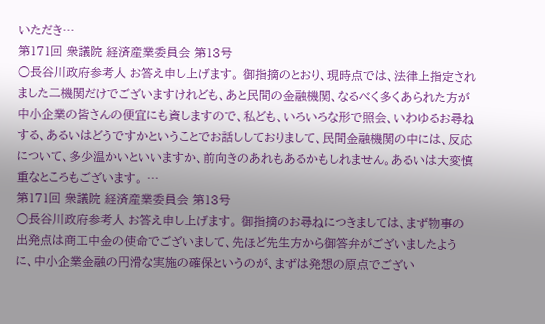いただき…
第171回 衆議院 経済産業委員会 第13号
○長谷川政府参考人 お答え申し上げます。 御指摘のとおり、現時点では、法律上指定されました二機関だけでございますけれども、あと民間の金融機関、なるべく多くあられた方が中小企業の皆さんの便宜にも資しますので、私ども、いろいろな形で照会、いわゆるお尋ねする、あるいはどうですかということでお話ししておりまして、民間金融機関の中には、反応について、多少温かいといいますか、前向きのあれもあるかもしれません。あるいは大変慎重なところもございます。 …
第171回 衆議院 経済産業委員会 第13号
○長谷川政府参考人 お答え申し上げます。 御指摘のお尋ねにつきましては、まず物事の出発点は商工中金の使命でございまして、先ほど先生方から御答弁がございましたように、中小企業金融の円滑な実施の確保というのが、まずは発想の原点でござい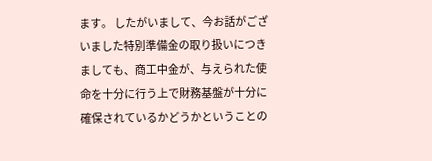ます。 したがいまして、今お話がございました特別準備金の取り扱いにつきましても、商工中金が、与えられた使命を十分に行う上で財務基盤が十分に確保されているかどうかということの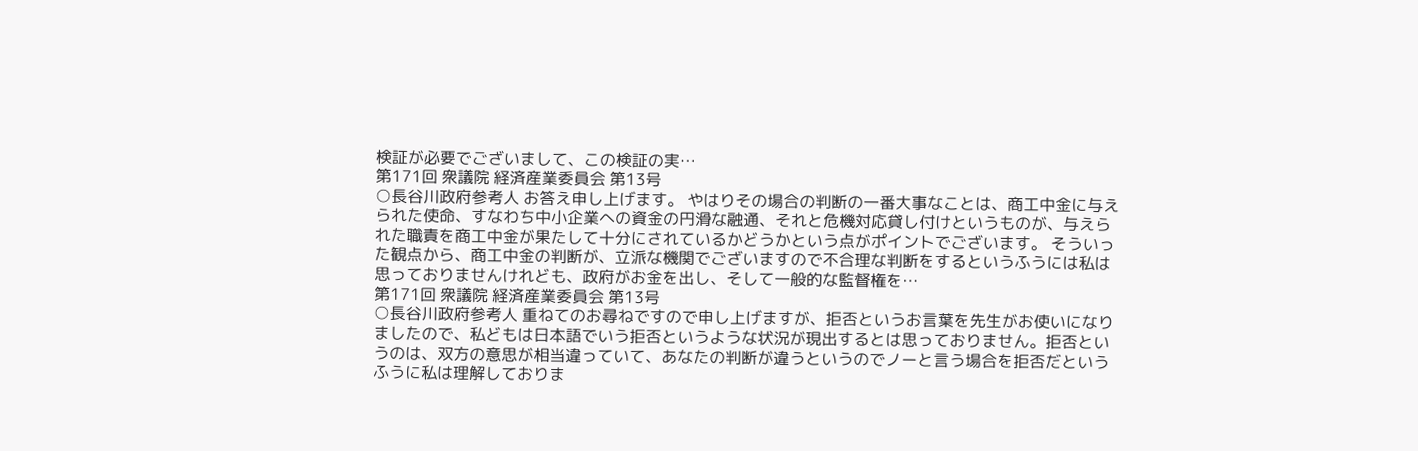検証が必要でございまして、この検証の実…
第171回 衆議院 経済産業委員会 第13号
○長谷川政府参考人 お答え申し上げます。 やはりその場合の判断の一番大事なことは、商工中金に与えられた使命、すなわち中小企業への資金の円滑な融通、それと危機対応貸し付けというものが、与えられた職責を商工中金が果たして十分にされているかどうかという点がポイントでございます。 そういった観点から、商工中金の判断が、立派な機関でございますので不合理な判断をするというふうには私は思っておりませんけれども、政府がお金を出し、そして一般的な監督権を…
第171回 衆議院 経済産業委員会 第13号
○長谷川政府参考人 重ねてのお尋ねですので申し上げますが、拒否というお言葉を先生がお使いになりましたので、私どもは日本語でいう拒否というような状況が現出するとは思っておりません。拒否というのは、双方の意思が相当違っていて、あなたの判断が違うというのでノーと言う場合を拒否だというふうに私は理解しておりま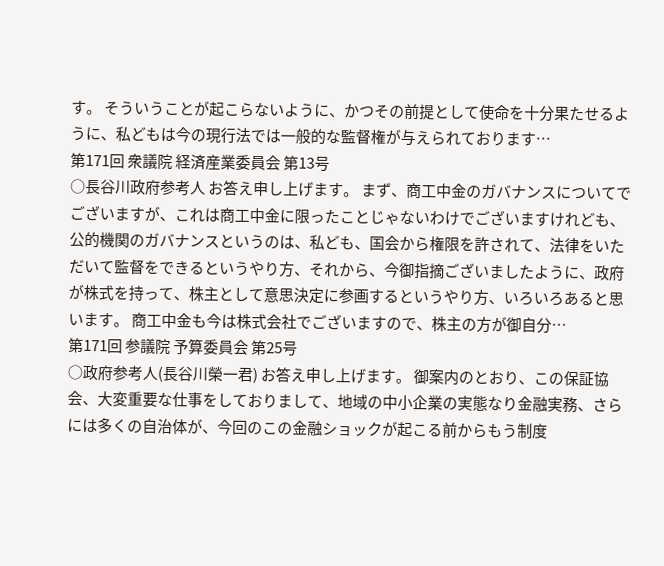す。 そういうことが起こらないように、かつその前提として使命を十分果たせるように、私どもは今の現行法では一般的な監督権が与えられております…
第171回 衆議院 経済産業委員会 第13号
○長谷川政府参考人 お答え申し上げます。 まず、商工中金のガバナンスについてでございますが、これは商工中金に限ったことじゃないわけでございますけれども、公的機関のガバナンスというのは、私ども、国会から権限を許されて、法律をいただいて監督をできるというやり方、それから、今御指摘ございましたように、政府が株式を持って、株主として意思決定に参画するというやり方、いろいろあると思います。 商工中金も今は株式会社でございますので、株主の方が御自分…
第171回 参議院 予算委員会 第25号
○政府参考人(長谷川榮一君) お答え申し上げます。 御案内のとおり、この保証協会、大変重要な仕事をしておりまして、地域の中小企業の実態なり金融実務、さらには多くの自治体が、今回のこの金融ショックが起こる前からもう制度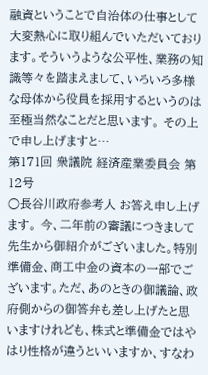融資ということで自治体の仕事として大変熱心に取り組んでいただいております。そういうような公平性、業務の知識等々を踏まえまして、いろいろ多様な母体から役員を採用するというのは至極当然なことだと思います。 その上で申し上げますと…
第171回 衆議院 経済産業委員会 第12号
○長谷川政府参考人 お答え申し上げます。 今、二年前の審議につきまして先生から御紹介がございました。特別準備金、商工中金の資本の一部でございます。ただ、あのときの御議論、政府側からの御答弁も差し上げたと思いますけれども、株式と準備金ではやはり性格が違うといいますか、すなわ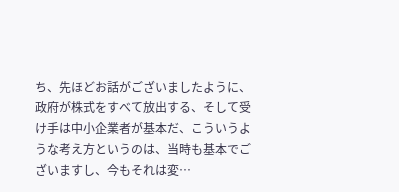ち、先ほどお話がございましたように、政府が株式をすべて放出する、そして受け手は中小企業者が基本だ、こういうような考え方というのは、当時も基本でございますし、今もそれは変…